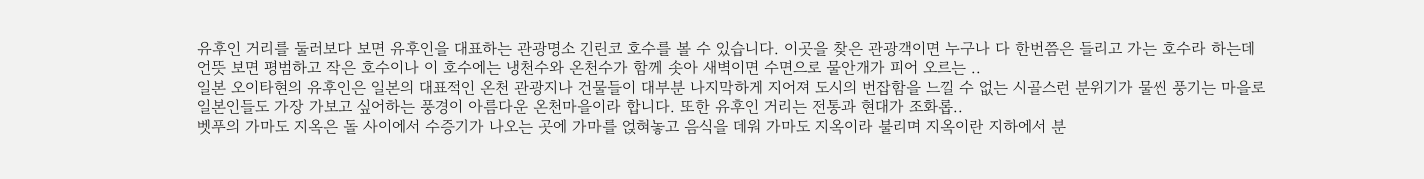유후인 거리를 둘러보다 보면 유후인을 대표하는 관광명소 긴린코 호수를 볼 수 있습니다. 이곳을 찾은 관광객이면 누구나 다 한번쯤은 들리고 가는 호수라 하는데 언뜻 보면 평범하고 작은 호수이나 이 호수에는 냉천수와 온천수가 함께 솟아 새벽이면 수면으로 물안개가 피어 오르는 ..
일본 오이타현의 유후인은 일본의 대표적인 온천 관광지나 건물들이 대부분 나지막하게 지어져 도시의 번잡함을 느낄 수 없는 시골스런 분위기가 물씬 풍기는 마을로 일본인들도 가장 가보고 싶어하는 풍경이 아름다운 온천마을이라 합니다. 또한 유후인 거리는 전통과 현대가 조화롭..
벳푸의 가마도 지옥은 돌 사이에서 수증기가 나오는 곳에 가마를 얹혀놓고 음식을 데워 가마도 지옥이라 불리며 지옥이란 지하에서 분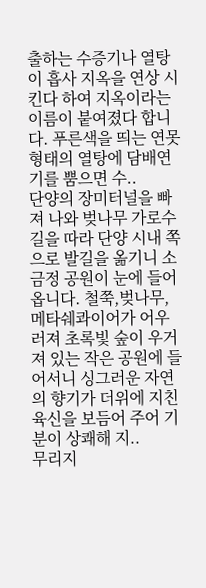출하는 수증기나 열탕이 흡사 지옥을 연상 시킨다 하여 지옥이라는 이름이 붙여졌다 합니다. 푸른색을 띄는 연못 형태의 열탕에 담배연기를 뿜으면 수..
단양의 장미터널을 빠져 나와 벚나무 가로수 길을 따라 단양 시내 쪽으로 발길을 옮기니 소금정 공원이 눈에 들어 옵니다. 철쭉,벚나무,메타쉐콰이어가 어우러져 초록빛 숲이 우거져 있는 작은 공원에 들어서니 싱그러운 자연의 향기가 더위에 지친 육신을 보듬어 주어 기분이 상쾌해 지..
무리지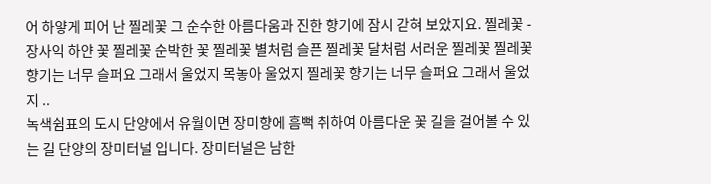어 하얗게 피어 난 찔레꽃 그 순수한 아름다움과 진한 향기에 잠시 갇혀 보았지요. 찔레꽃 - 장사익 하얀 꽃 찔레꽃 순박한 꽃 찔레꽃 별처럼 슬픈 찔레꽃 달처럼 서러운 찔레꽃 찔레꽃 향기는 너무 슬퍼요 그래서 울었지 목놓아 울었지 찔레꽃 향기는 너무 슬퍼요 그래서 울었지 ..
녹색쉼표의 도시 단양에서 유월이면 장미향에 흠뻑 취하여 아름다운 꽃 길을 걸어볼 수 있는 길 단양의 장미터널 입니다. 장미터널은 남한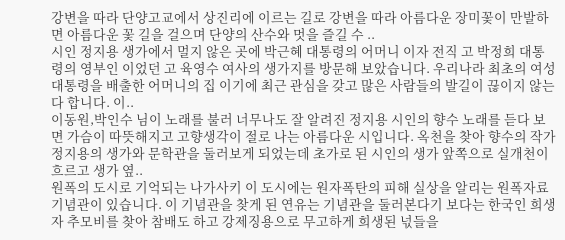강변을 따라 단양고교에서 상진리에 이르는 길로 강변을 따라 아름다운 장미꽃이 만발하면 아름다운 꽃 길을 걸으며 단양의 산수와 멋을 즐길 수 ..
시인 정지용 생가에서 멀지 않은 곳에 박근혜 대통령의 어머니 이자 전직 고 박정희 대통령의 영부인 이었던 고 육영수 여사의 생가지를 방문해 보았습니다. 우리나라 최초의 여성 대통령을 배출한 어머니의 집 이기에 최근 관심을 갖고 많은 사람들의 발길이 끊이지 않는다 합니다. 이..
이동원,박인수 님이 노래를 불러 너무나도 잘 알려진 정지용 시인의 향수 노래를 듣다 보면 가슴이 따뜻해지고 고향생각이 절로 나는 아름다운 시입니다. 옥천을 찾아 향수의 작가 정지용의 생가와 문학관을 둘러보게 되었는데 초가로 된 시인의 생가 앞쪽으로 실개천이 흐르고 생가 옆..
원폭의 도시로 기억되는 나가사키 이 도시에는 원자폭탄의 피해 실상을 알리는 원폭자료 기념관이 있습니다. 이 기념관을 찾게 된 연유는 기념관을 둘러본다기 보다는 한국인 희생자 추모비를 찾아 참배도 하고 강제징용으로 무고하게 희생된 넋들을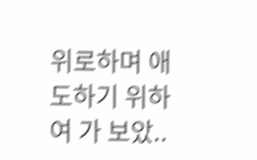위로하며 애도하기 위하여 가 보았..